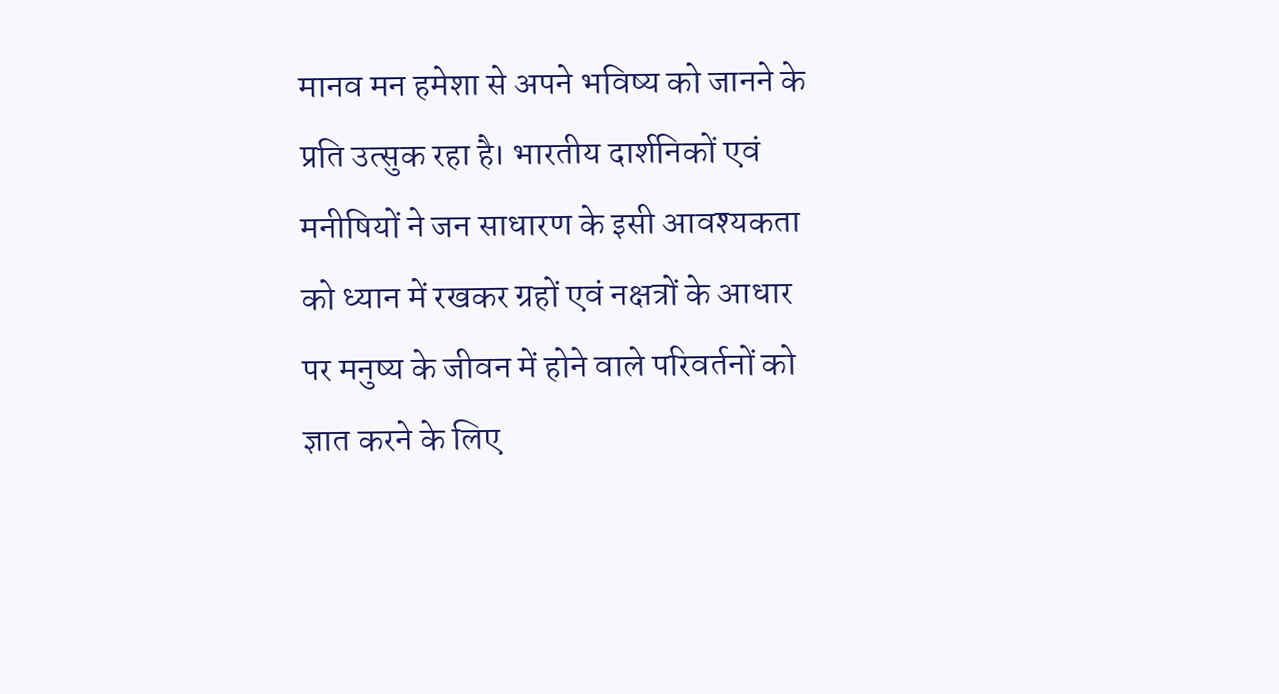मानव मन हमेशा से अपने भविष्य को जानने के प्रति उत्सुक रहा है। भारतीय दार्शनिकों एवं मनीषियों ने जन साधारण के इसी आवश्यकता को ध्यान में रखकर ग्रहों एवं नक्षत्रों के आधार पर मनुष्य के जीवन में होने वाले परिवर्तनों को ज्ञात करने के लिए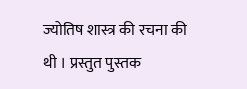ज्योतिष शास्त्र की रचना की थी । प्रस्तुत पुस्तक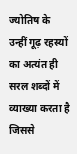ज्योतिष के उन्हीं गूढ़ रहस्यों का अत्यंत ही सरल शब्दों में व्याख्या करता है जिससे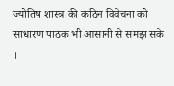ज्योतिष शास्त्र की कठिन विवेचना को साधारण पाठक भी आसानी से समझ सके ।